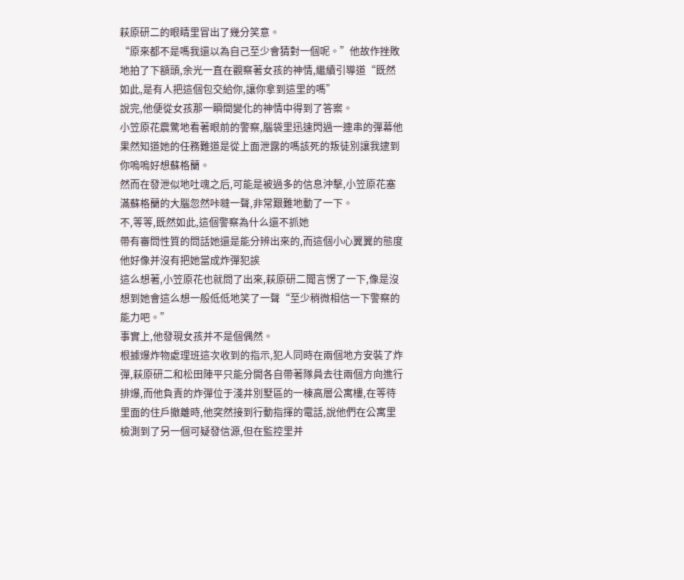萩原研二的眼睛里冒出了幾分笑意。
“原來都不是嗎我還以為自己至少會猜對一個呢。”他故作挫敗地拍了下額頭,余光一直在觀察著女孩的神情,繼續引導道“既然如此,是有人把這個包交給你,讓你拿到這里的嗎”
說完,他便從女孩那一瞬間變化的神情中得到了答案。
小笠原花震驚地看著眼前的警察,腦袋里迅速閃過一連串的彈幕他果然知道她的任務難道是從上面泄露的嗎該死的叛徒別讓我逮到你嗚嗚好想蘇格蘭。
然而在發泄似地吐魂之后,可能是被過多的信息沖擊,小笠原花塞滿蘇格蘭的大腦忽然咔噠一聲,非常艱難地動了一下。
不,等等,既然如此,這個警察為什么還不抓她
帶有審問性質的問話她還是能分辨出來的,而這個小心翼翼的態度他好像并沒有把她當成炸彈犯誒
這么想著,小笠原花也就問了出來,萩原研二聞言愣了一下,像是沒想到她會這么想一般低低地笑了一聲“至少稍微相信一下警察的能力吧。”
事實上,他發現女孩并不是個偶然。
根據爆炸物處理班這次收到的指示,犯人同時在兩個地方安裝了炸彈,萩原研二和松田陣平只能分開各自帶著隊員去往兩個方向進行排爆,而他負責的炸彈位于淺井別墅區的一棟高層公寓樓,在等待里面的住戶撤離時,他突然接到行動指揮的電話,說他們在公寓里檢測到了另一個可疑發信源,但在監控里并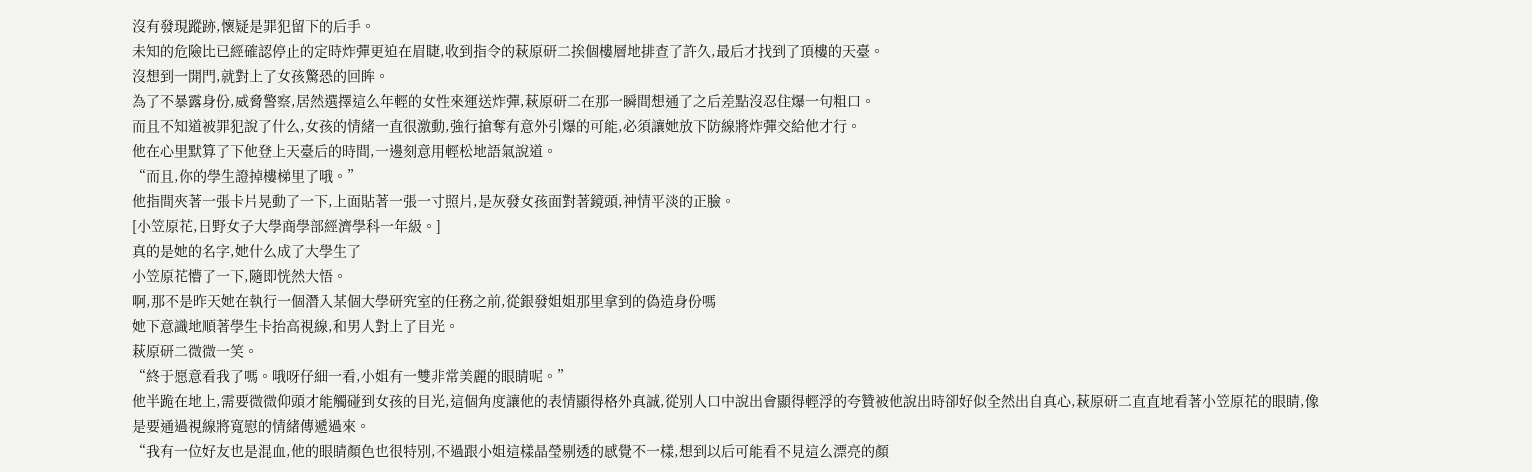沒有發現蹤跡,懷疑是罪犯留下的后手。
未知的危險比已經確認停止的定時炸彈更迫在眉睫,收到指令的萩原研二挨個樓層地排查了許久,最后才找到了頂樓的天臺。
沒想到一開門,就對上了女孩驚恐的回眸。
為了不暴露身份,威脅警察,居然選擇這么年輕的女性來運送炸彈,萩原研二在那一瞬間想通了之后差點沒忍住爆一句粗口。
而且不知道被罪犯說了什么,女孩的情緒一直很激動,強行搶奪有意外引爆的可能,必須讓她放下防線將炸彈交給他才行。
他在心里默算了下他登上天臺后的時間,一邊刻意用輕松地語氣說道。
“而且,你的學生證掉樓梯里了哦。”
他指間夾著一張卡片晃動了一下,上面貼著一張一寸照片,是灰發女孩面對著鏡頭,神情平淡的正臉。
[小笠原花,日野女子大學商學部經濟學科一年級。]
真的是她的名字,她什么成了大學生了
小笠原花懵了一下,隨即恍然大悟。
啊,那不是昨天她在執行一個潛入某個大學研究室的任務之前,從銀發姐姐那里拿到的偽造身份嗎
她下意識地順著學生卡抬高視線,和男人對上了目光。
萩原研二微微一笑。
“終于愿意看我了嗎。哦呀仔細一看,小姐有一雙非常美麗的眼睛呢。”
他半跪在地上,需要微微仰頭才能觸碰到女孩的目光,這個角度讓他的表情顯得格外真誠,從別人口中說出會顯得輕浮的夸贊被他說出時卻好似全然出自真心,萩原研二直直地看著小笠原花的眼睛,像是要通過視線將寬慰的情緒傳遞過來。
“我有一位好友也是混血,他的眼睛顏色也很特別,不過跟小姐這樣晶瑩剔透的感覺不一樣,想到以后可能看不見這么漂亮的顏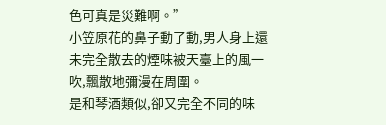色可真是災難啊。”
小笠原花的鼻子動了動,男人身上還未完全散去的煙味被天臺上的風一吹,飄散地彌漫在周圍。
是和琴酒類似,卻又完全不同的味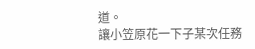道。
讓小笠原花一下子某次任務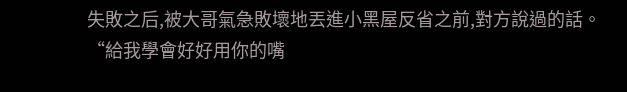失敗之后,被大哥氣急敗壞地丟進小黑屋反省之前,對方說過的話。
“給我學會好好用你的嘴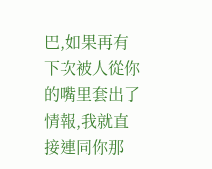巴,如果再有下次被人從你的嘴里套出了情報,我就直接連同你那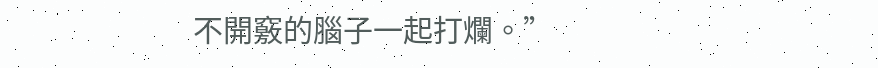不開竅的腦子一起打爛。”